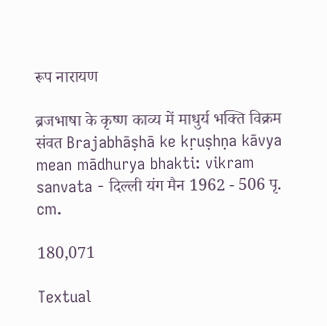रूप नारायण

ब्रजभाषा के कृष्ण काव्य में माधुर्य भक्ति विक्रम संवत Brajabhāṣhā ke kṛuṣhṇa kāvya mean mādhurya bhakti: vikram sanvata - दिल्ली यंग मैन 1962 - 506 पृ. cm.

180,071

Textual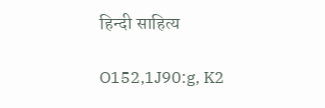हिन्दी साहित्य

O152,1J90:g, K2